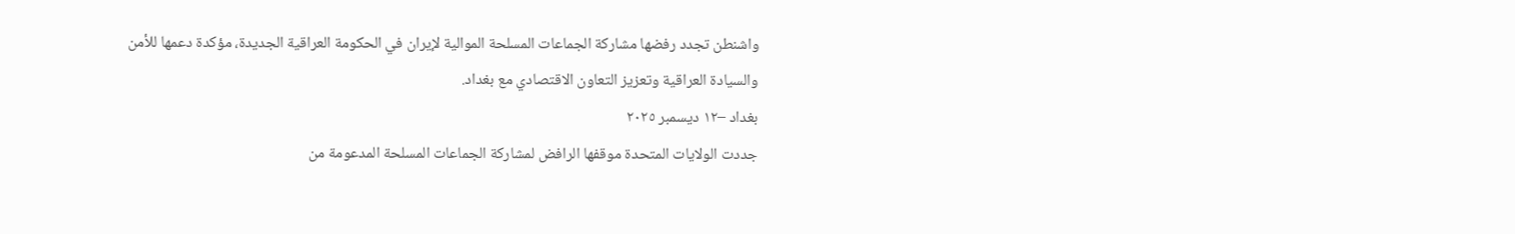واشنطن تجدد رفضها مشاركة الجماعات المسلحة الموالية لإيران في الحكومة العراقية الجديدة، مؤكدة دعمها للأمن والسيادة العراقية وتعزيز التعاون الاقتصادي مع بغداد.
بغداد –١٢ ديسمبر ٢٠٢٥
جددت الولايات المتحدة موقفها الرافض لمشاركة الجماعات المسلحة المدعومة من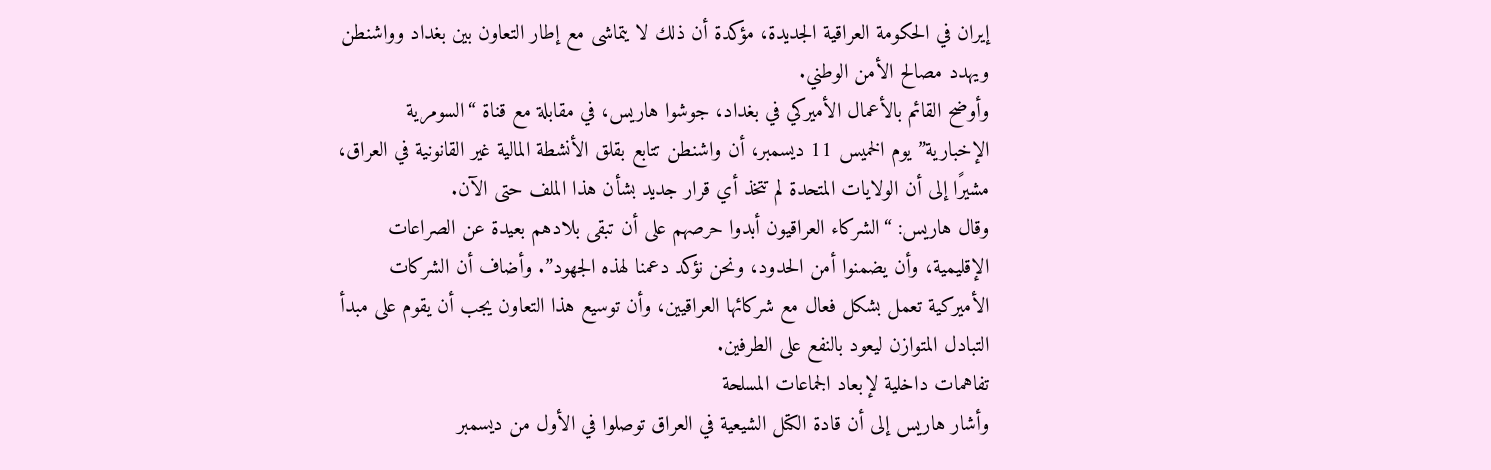إيران في الحكومة العراقية الجديدة، مؤكدة أن ذلك لا يتماشى مع إطار التعاون بين بغداد وواشنطن ويهدد مصالح الأمن الوطني.
وأوضح القائم بالأعمال الأميركي في بغداد، جوشوا هاريس، في مقابلة مع قناة “السومرية الإخبارية” يوم الخميس 11 ديسمبر، أن واشنطن تتابع بقلق الأنشطة المالية غير القانونية في العراق، مشيرًا إلى أن الولايات المتحدة لم تتخذ أي قرار جديد بشأن هذا الملف حتى الآن.
وقال هاريس: “الشركاء العراقيون أبدوا حرصهم على أن تبقى بلادهم بعيدة عن الصراعات الإقليمية، وأن يضمنوا أمن الحدود، ونحن نؤكد دعمنا لهذه الجهود”. وأضاف أن الشركات الأميركية تعمل بشكل فعال مع شركائها العراقيين، وأن توسيع هذا التعاون يجب أن يقوم على مبدأ التبادل المتوازن ليعود بالنفع على الطرفين.
تفاهمات داخلية لإبعاد الجماعات المسلحة
وأشار هاريس إلى أن قادة الكتل الشيعية في العراق توصلوا في الأول من ديسمبر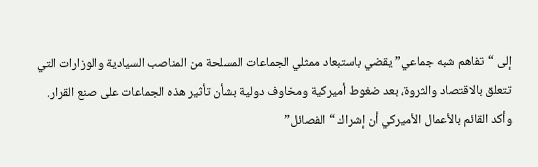إلى “تفاهم شبه جماعي” يقضي باستبعاد ممثلي الجماعات المسلحة من المناصب السيادية والوزارات التي تتعلق بالاقتصاد والثروة، بعد ضغوط أميركية ومخاوف دولية بشأن تأثير هذه الجماعات على صنع القرار.
وأكد القائم بالأعمال الأميركي أن إشراك “الفصائل”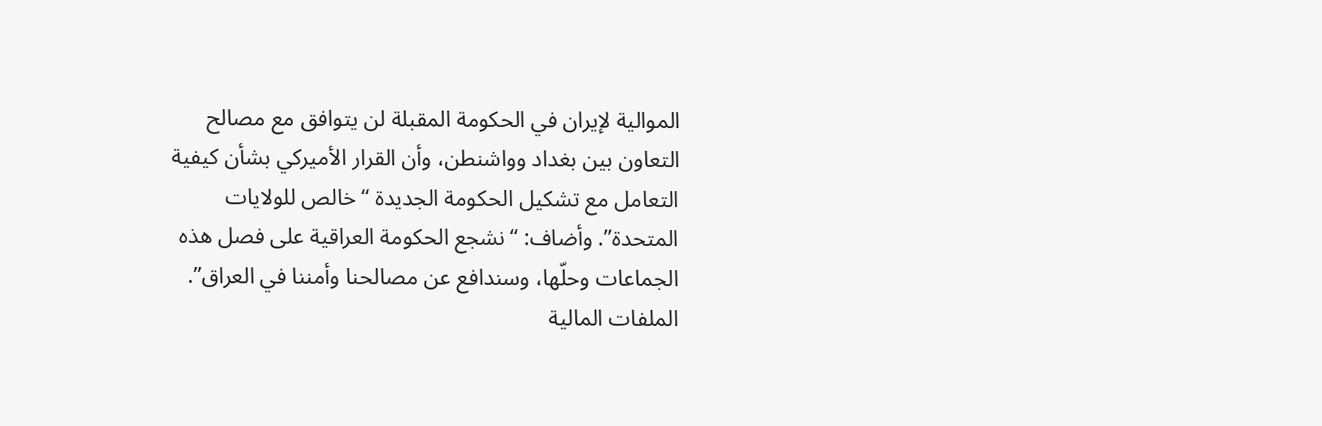الموالية لإيران في الحكومة المقبلة لن يتوافق مع مصالح التعاون بين بغداد وواشنطن، وأن القرار الأميركي بشأن كيفية التعامل مع تشكيل الحكومة الجديدة “خالص للولايات المتحدة”. وأضاف: “نشجع الحكومة العراقية على فصل هذه الجماعات وحلّها، وسندافع عن مصالحنا وأمننا في العراق”.
الملفات المالية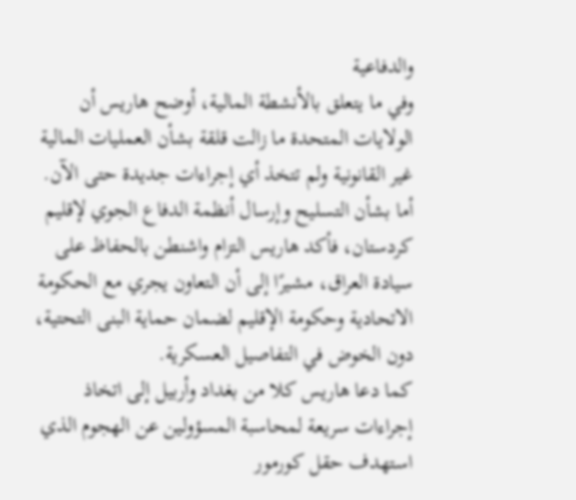والدفاعية
وفي ما يتعلق بالأنشطة المالية، أوضح هاريس أن الولايات المتحدة ما زالت قلقة بشأن العمليات المالية غير القانونية ولم تتخذ أي إجراءات جديدة حتى الآن. أما بشأن التسليح وإرسال أنظمة الدفاع الجوي لإقليم كردستان، فأكد هاريس التزام واشنطن بالحفاظ على سيادة العراق، مشيرًا إلى أن التعاون يجري مع الحكومة الاتحادية وحكومة الإقليم لضمان حماية البنى التحتية، دون الخوض في التفاصيل العسكرية.
كما دعا هاريس كلا من بغداد وأربيل إلى اتخاذ إجراءات سريعة لمحاسبة المسؤولين عن الهجوم الذي استهدف حقل كورمور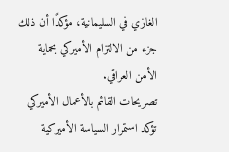الغازي في السليمانية، مؤكدًا أن ذلك جزء من الالتزام الأميركي بحماية الأمن العراقي.
تصريحات القائم بالأعمال الأميركي تؤكد استمرار السياسة الأميركية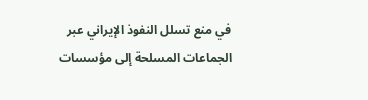في منع تسلل النفوذ الإيراني عبر الجماعات المسلحة إلى مؤسسات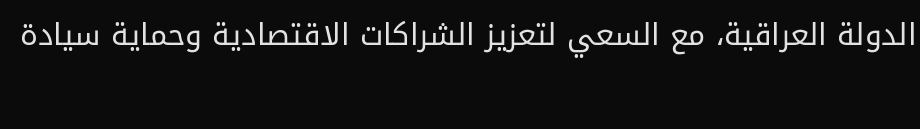الدولة العراقية، مع السعي لتعزيز الشراكات الاقتصادية وحماية سيادة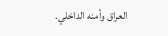العراق وأمنه الداخلي.